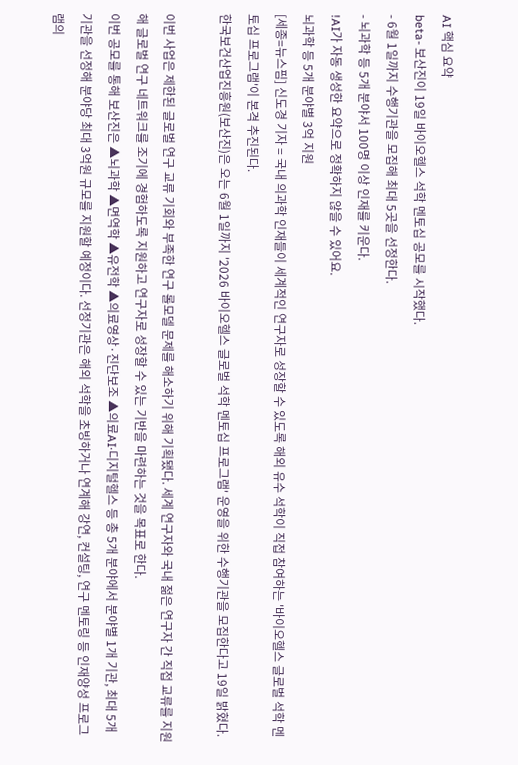AI 핵심 요약
beta- 보산진이 19일 바이오헬스 석학 멘토십 공모를 시작했다.
- 6월 1일까지 수행기관을 모집해 최대 5곳을 선정한다.
- 뇌과학 등 5개 분야서 100명 이상 인재를 키운다.
!AI가 자동 생성한 요약으로 정확하지 않을 수 있어요.
뇌과학 등 5개 분야별 3억 지원
[세종=뉴스핌] 신도경 기자 = 국내 의과학 인재들이 세계적인 연구자로 성장할 수 있도록 해외 유수 석학이 직접 참여하는 '바이오헬스 글로벌 석학 멘토십 프로그램'이 본격 추진된다.
한국보건산업진흥원(보산진)은 오는 6월 1일까지 '2026 바이오헬스 글로벌 석학 멘토십 프로그램' 운영을 위한 수행기관을 모집한다고 19일 밝혔다.

이번 사업은 제한된 글로벌 연구 교류 기회와 부족한 연구 롤모델 문제를 해소하기 위해 기획됐다. 세계 연구자와 국내 젊은 연구자 간 직접 교류를 지원해 글로벌 연구 네트워크를 조기에 경험하도록 지원하고 연구자로 성장할 수 있는 기반을 마련하는 것을 목표로 한다.
이번 공모를 통해 보산진은 ▲뇌과학 ▲면역학 ▲유전학 ▲의료영상·진단보조 ▲의료AI·디지털헬스 등 총 5개 분야에서 분야별 1개 기관, 최대 5개 기관을 선정해 분야당 최대 3억원 규모를 지원할 예정이다. 선정기관은 해외 석학을 초빙하거나 연계해 강연, 컨설팅, 연구 멘토링 등 인재양성 프로그램의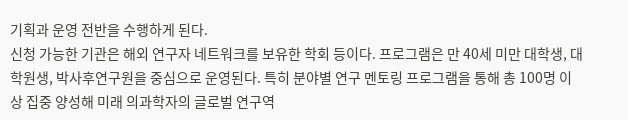기획과 운영 전반을 수행하게 된다.
신청 가능한 기관은 해외 연구자 네트워크를 보유한 학회 등이다. 프로그램은 만 40세 미만 대학생, 대학원생, 박사후연구원을 중심으로 운영된다. 특히 분야별 연구 멘토링 프로그램을 통해 총 100명 이상 집중 양성해 미래 의과학자의 글로벌 연구역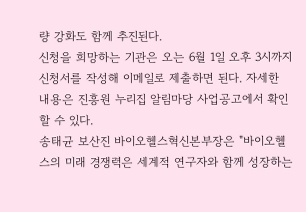량 강화도 함께 추진된다.
신청을 희망하는 기관은 오는 6월 1일 오후 3시까지 신청서를 작성해 이메일로 제출하면 된다. 자세한 내용은 진흥원 누리집 알림마당 사업공고에서 확인할 수 있다.
송태균 보산진 바이오헬스혁신본부장은 "바이오헬스의 미래 경쟁력은 세계적 연구자와 함께 성장하는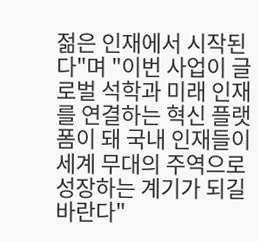젊은 인재에서 시작된다"며 "이번 사업이 글로벌 석학과 미래 인재를 연결하는 혁신 플랫폼이 돼 국내 인재들이 세계 무대의 주역으로 성장하는 계기가 되길 바란다"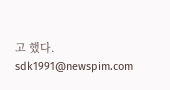고 했다.
sdk1991@newspim.com